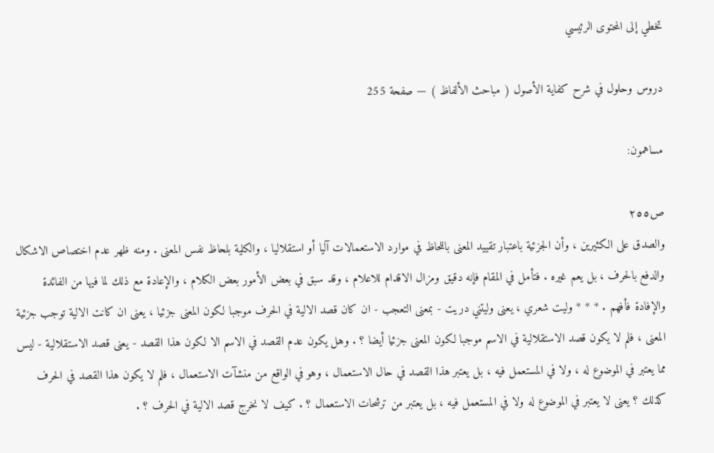تخطي إلى المحتوى الرئيسي

دروس وحلول في شرح كفاية الأصول ( مباحث الألفاظ ) — صفحة 255

مساهمون:

ص٢٥٥
والصدق على الكثيرين ، وأن الجزئية باعتبار تقييد المعنى باللحاظ في موارد الاستعمالات آليا أو استقلاليا ، والكلية بلحاظ نفس المعنى . ومنه ظهر عدم اختصاص الاشكال والدفع بالحرف ، بل يعم غيره . فتأمل في المقام فإنه دقيق ومزال الاقدام للاعلام ، وقد سبق في بعض الأمور بعض الكلام ، والإعادة مع ذلك لما فيها من الفائدة والإفادة فأفهم . * * * وليت شعري ، يعنى وليتني دريت - بمعنى التعجب - ان كان قصد الالية في الحرف موجبا لكون المعنى جزئيا ، يعنى ان كانت الالية توجب جزئية المعنى ، فلم لا يكون قصد الاستقلالية في الاسم موجبا لكون المعنى جزئيا أيضا ؟ . وهل يكون عدم القصد في الاسم الا لكون هذا القصد - يعنى قصد الاستقلالية - ليس مما يعتبر في الموضوع له ، ولا في المستعمل فيه ، بل يعتبر هذا القصد في حال الاستعمال ، وهو في الواقع من منشآت الاستعمال ، فلم لا يكون هذا القصد في الحرف كذلك ؟ يعنى لا يعتبر في الموضوع له ولا في المستعمل فيه ، بل يعتبر من ترشحات الاستعمال ؟ . كيف لا نخرج قصد الالية في الحرف ؟ .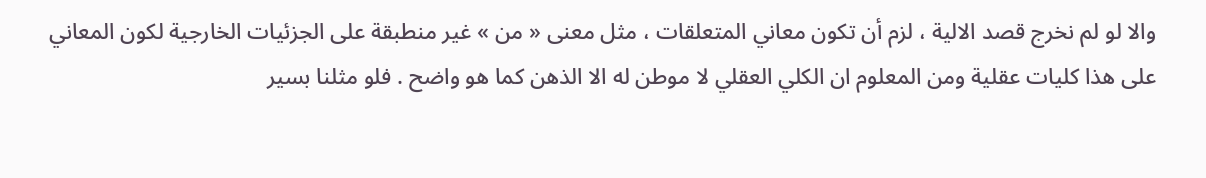والا لو لم نخرج قصد الالية ، لزم أن تكون معاني المتعلقات ، مثل معنى « من » غير منطبقة على الجزئيات الخارجية لكون المعاني على هذا كليات عقلية ومن المعلوم ان الكلي العقلي لا موطن له الا الذهن كما هو واضح . فلو مثلنا بسير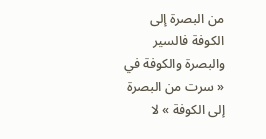من البصرة إلى الكوفة فالسير والبصرة والكوفة في « سرت من البصرة إلى الكوفة » لا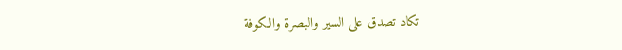تكاد تصدق على السير والبصرة والكوفة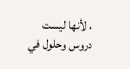، لأنها ليست
دروس وحلول في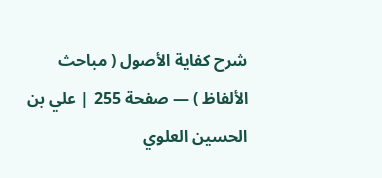شرح كفاية الأصول ( مباحث الألفاظ ) — صفحة 255 | علي بن الحسين العلوي